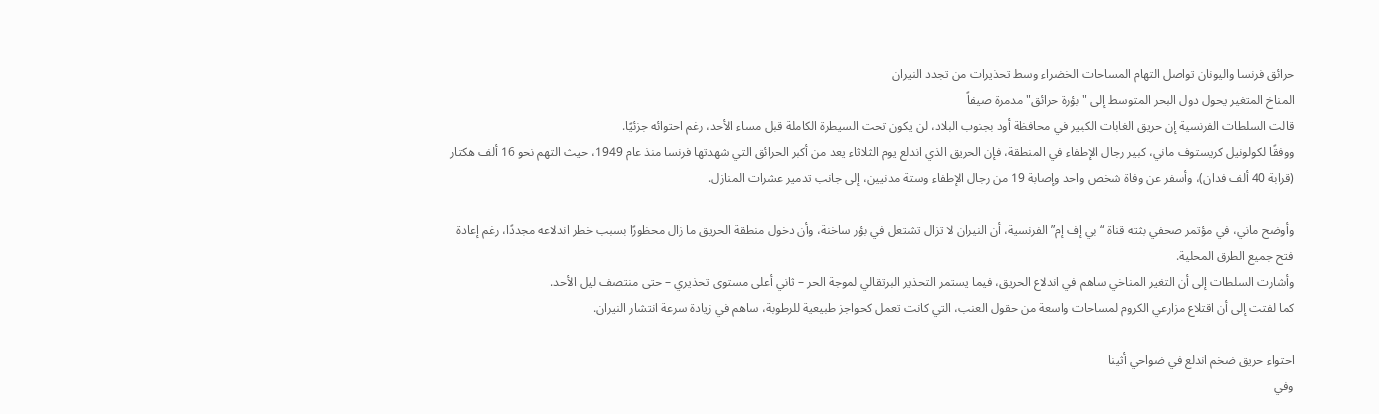حرائق فرنسا واليونان تواصل التهام المساحات الخضراء وسط تحذيرات من تجدد النيران
المناخ المتغير يحول دول البحر المتوسط إلى "بؤرة حرائق" مدمرة صيفاً
قالت السلطات الفرنسية إن حريق الغابات الكبير في محافظة أود بجنوب البلاد، لن يكون تحت السيطرة الكاملة قبل مساء الأحد، رغم احتوائه جزئيًا.
ووفقًا لكولونيل كريستوف ماني، كبير رجال الإطفاء في المنطقة، فإن الحريق الذي اندلع يوم الثلاثاء يعد من أكبر الحرائق التي شهدتها فرنسا منذ عام 1949، حيث التهم نحو 16 ألف هكتار (قرابة 40 ألف فدان)، وأسفر عن وفاة شخص واحد وإصابة 19 من رجال الإطفاء وستة مدنيين، إلى جانب تدمير عشرات المنازل.

وأوضح ماني، في مؤتمر صحفي بثته قناة “بي إف إم” الفرنسية، أن النيران لا تزال تشتعل في بؤر ساخنة، وأن دخول منطقة الحريق ما زال محظورًا بسبب خطر اندلاعه مجددًا، رغم إعادة فتح جميع الطرق المحلية.
وأشارت السلطات إلى أن التغير المناخي ساهم في اندلاع الحريق، فيما يستمر التحذير البرتقالي لموجة الحر – ثاني أعلى مستوى تحذيري – حتى منتصف ليل الأحد.
كما لفتت إلى أن اقتلاع مزارعي الكروم لمساحات واسعة من حقول العنب، التي كانت تعمل كحواجز طبيعية للرطوبة، ساهم في زيادة سرعة انتشار النيران.

احتواء حريق ضخم اندلع في ضواحي أثينا
وفي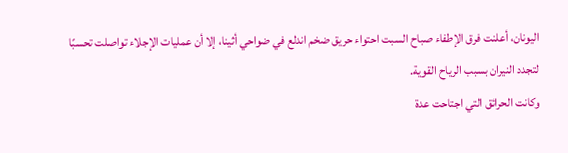اليونان، أعلنت فرق الإطفاء صباح السبت احتواء حريق ضخم اندلع في ضواحي أثينا، إلا أن عمليات الإجلاء تواصلت تحسبًا لتجدد النيران بسبب الرياح القوية.
وكانت الحرائق التي اجتاحت عدة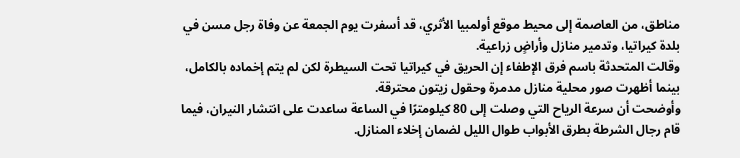مناطق، من العاصمة إلى محيط موقع أولمبيا الأثري، قد أسفرت يوم الجمعة عن وفاة رجل مسن في بلدة كيراتيا، وتدمير منازل وأراضٍ زراعية.
وقالت المتحدثة باسم فرق الإطفاء إن الحريق في كيراتيا تحت السيطرة لكن لم يتم إخماده بالكامل، بينما أظهرت صور محلية منازل مدمرة وحقول زيتون محترقة.
وأوضحت أن سرعة الرياح التي وصلت إلى 80 كيلومترًا في الساعة ساعدت على انتشار النيران، فيما قام رجال الشرطة بطرق الأبواب طوال الليل لضمان إخلاء المنازل.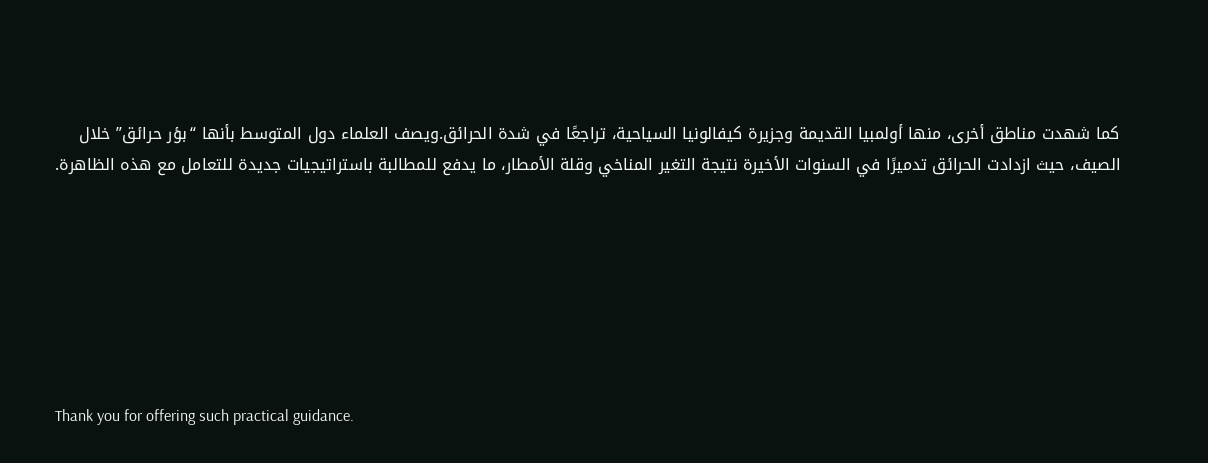كما شهدت مناطق أخرى، منها أولمبيا القديمة وجزيرة كيفالونيا السياحية، تراجعًا في شدة الحرائق.ويصف العلماء دول المتوسط بأنها “بؤر حرائق” خلال الصيف، حيث ازدادت الحرائق تدميرًا في السنوات الأخيرة نتيجة التغير المناخي وقلة الأمطار، ما يدفع للمطالبة باستراتيجيات جديدة للتعامل مع هذه الظاهرة.







Thank you for offering such practical guidance.